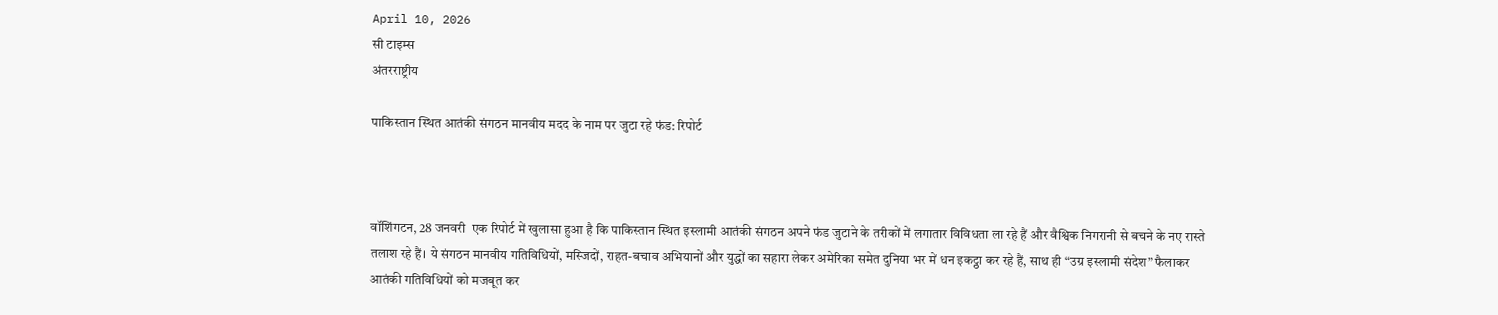April 10, 2026
सी टाइम्स
अंतरराष्ट्रीय

पाकिस्तान स्थित आतंकी संगठन मानवीय मदद के नाम पर जुटा रहे फंड: रिपोर्ट



वॉशिंगटन, 28 जनवरी  एक रिपोर्ट में खुलासा हुआ है कि पाकिस्तान स्थित इस्लामी आतंकी संगठन अपने फंड जुटाने के तरीकों में लगातार विविधता ला रहे हैं और वैश्विक निगरानी से बचने के नए रास्ते तलाश रहे हैं। ये संगठन मानवीय गतिविधियों, मस्जिदों, राहत-बचाव अभियानों और युद्धों का सहारा लेकर अमेरिका समेत दुनिया भर में धन इकट्ठा कर रहे हैं, साथ ही “उग्र इस्लामी संदेश” फैलाकर आतंकी गतिविधियों को मजबूत कर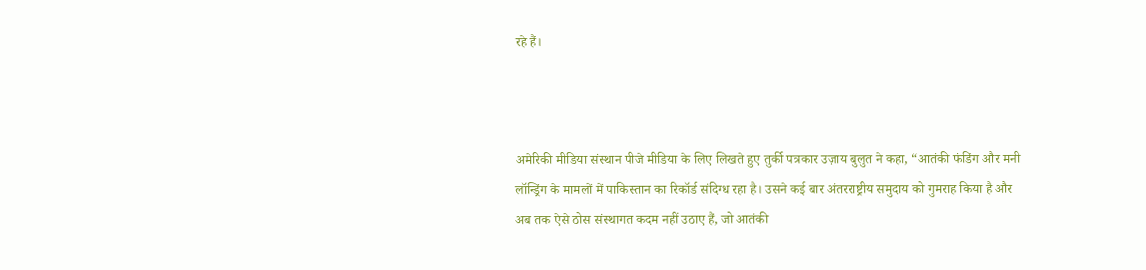रहे हैं।



अमेरिकी मीडिया संस्थान पीजे मीडिया के लिए लिखते हुए तुर्की पत्रकार उज़ाय बुलुत ने कहा, “आतंकी फंडिंग और मनी लॉन्ड्रिंग के मामलों में पाकिस्तान का रिकॉर्ड संदिग्ध रहा है। उसने कई बार अंतरराष्ट्रीय समुदाय को गुमराह किया है और अब तक ऐसे ठोस संस्थागत कदम नहीं उठाए हैं, जो आतंकी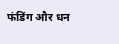फंडिंग और धन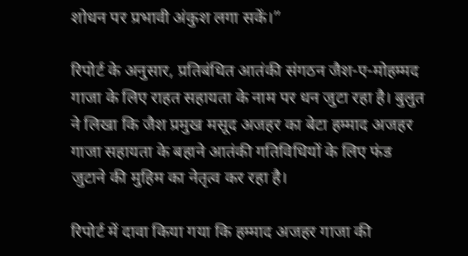शोधन पर प्रभावी अंकुश लगा सकें।”

रिपोर्ट के अनुसार, प्रतिबंधित आतंकी संगठन जैश-ए-मोहम्मद गाजा के लिए राहत सहायता के नाम पर धन जुटा रहा है। बुलुत ने लिखा कि जैश प्रमुख मसूद अजहर का बेटा हम्माद अजहर गाजा सहायता के बहाने आतंकी गतिविधियों के लिए फंड जुटाने की मुहिम का नेतृत्व कर रहा है।

रिपोर्ट में दावा किया गया कि हम्माद अजहर गाजा की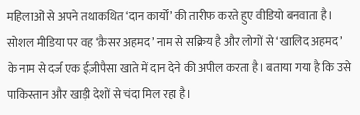महिलाओं से अपने तथाकथित ‘दान कार्यों’ की तारीफ करते हुए वीडियो बनवाता है। सोशल मीडिया पर वह ‘क़ैसर अहमद’ नाम से सक्रिय है और लोगों से ‘खालिद अहमद’ के नाम से दर्ज एक ईज़ीपैसा खाते में दान देने की अपील करता है। बताया गया है कि उसे पाकिस्तान और खाड़ी देशों से चंदा मिल रहा है।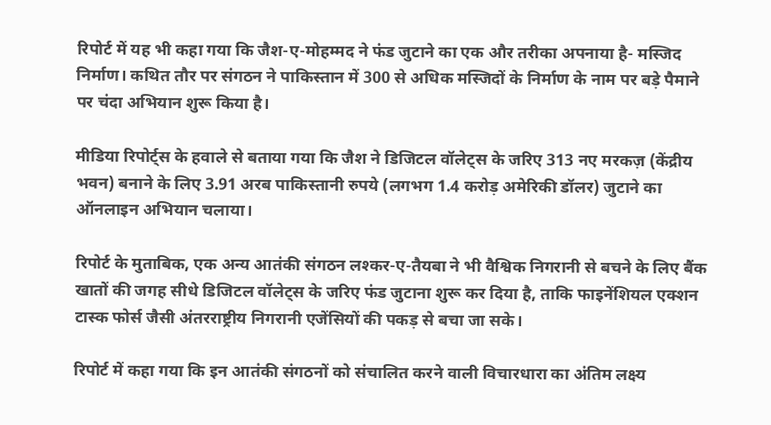रिपोर्ट में यह भी कहा गया कि जैश-ए-मोहम्मद ने फंड जुटाने का एक और तरीका अपनाया है- मस्जिद निर्माण। कथित तौर पर संगठन ने पाकिस्तान में 300 से अधिक मस्जिदों के निर्माण के नाम पर बड़े पैमाने पर चंदा अभियान शुरू किया है।

मीडिया रिपोर्ट्स के हवाले से बताया गया कि जैश ने डिजिटल वॉलेट्स के जरिए 313 नए मरकज़ (केंद्रीय भवन) बनाने के लिए 3.91 अरब पाकिस्तानी रुपये (लगभग 1.4 करोड़ अमेरिकी डॉलर) जुटाने का ऑनलाइन अभियान चलाया।

रिपोर्ट के मुताबिक, एक अन्य आतंकी संगठन लश्कर-ए-तैयबा ने भी वैश्विक निगरानी से बचने के लिए बैंक खातों की जगह सीधे डिजिटल वॉलेट्स के जरिए फंड जुटाना शुरू कर दिया है, ताकि फाइनेंशियल एक्शन टास्क फोर्स जैसी अंतरराष्ट्रीय निगरानी एजेंसियों की पकड़ से बचा जा सके।

रिपोर्ट में कहा गया कि इन आतंकी संगठनों को संचालित करने वाली विचारधारा का अंतिम लक्ष्य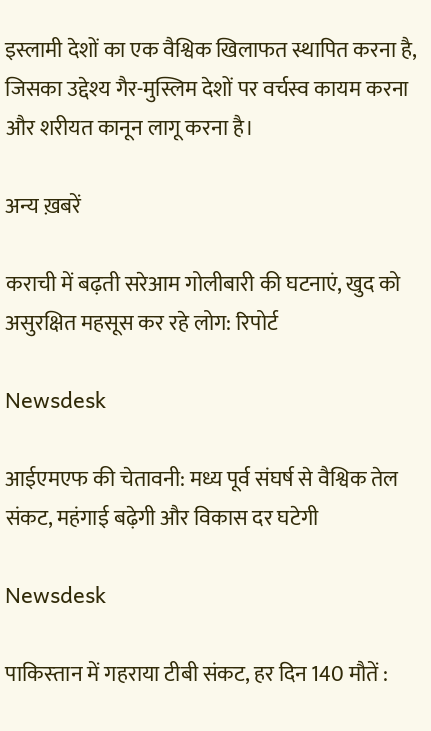इस्लामी देशों का एक वैश्विक खिलाफत स्थापित करना है, जिसका उद्देश्य गैर-मुस्लिम देशों पर वर्चस्व कायम करना और शरीयत कानून लागू करना है।

अन्य ख़बरें

कराची में बढ़ती सरेआम गोलीबारी की घटनाएं, खुद को असुरक्षित महसूस कर रहे लोग: र‍िपोर्ट

Newsdesk

आईएमएफ की चेतावनी: मध्य पूर्व संघर्ष से वैश्विक तेल संकट, महंगाई बढ़ेगी और विकास दर घटेगी

Newsdesk

पाक‍िस्‍तान में गहराया टीबी संकट, हर दिन 140 मौतें :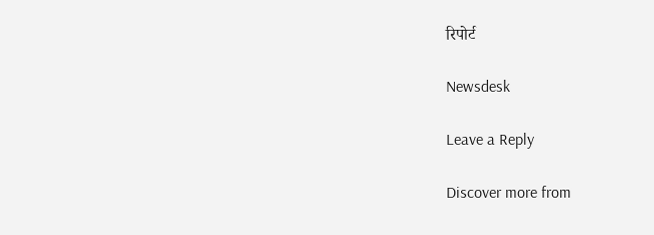र‍िपोर्ट

Newsdesk

Leave a Reply

Discover more from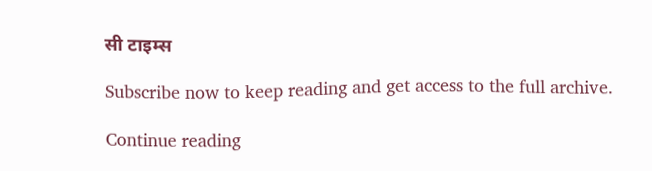सी टाइम्स

Subscribe now to keep reading and get access to the full archive.

Continue reading